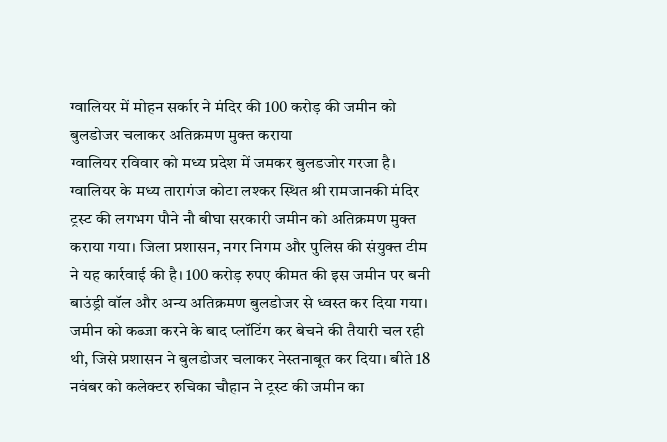ग्वालियर में मोहन सर्कार ने मंदिर की 100 करोड़ की जमीन को बुलडोजर चलाकर अतिक्रमण मुक्त कराया
ग्वालियर रविवार को मध्य प्रदेश में जमकर बुलडजोर गरजा है। ग्वालियर के मध्य तारागंज कोटा लश्कर स्थित श्री रामजानकी मंदिर ट्रस्ट की लगभग पौने नौ बीघा सरकारी जमीन को अतिक्रमण मुक्त कराया गया। जिला प्रशासन, नगर निगम और पुलिस की संयुक्त टीम ने यह कार्रवाई की है। 100 करोड़ रुपए कीमत की इस जमीन पर बनी बाउंड्री वॉल और अन्य अतिक्रमण बुलडोजर से ध्वस्त कर दिया गया। जमीन को कब्जा करने के बाद प्लॉटिंग कर बेचने की तैयारी चल रही थी, जिसे प्रशासन ने बुलडोजर चलाकर नेस्तनाबूत कर दिया। बीते 18 नवंबर को कलेक्टर रुचिका चौहान ने ट्रस्ट की जमीन का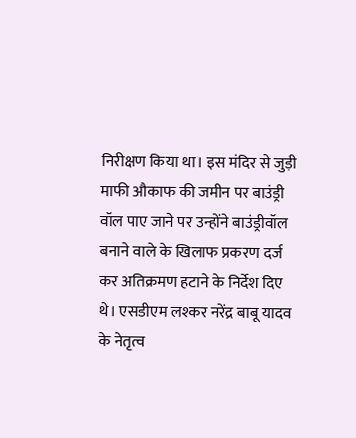निरीक्षण किया था। इस मंदिर से जुड़ी माफी औकाफ की जमीन पर बाउंड्री वॉल पाए जाने पर उन्होंने बाउंड्रीवॉल बनाने वाले के खिलाफ प्रकरण दर्ज कर अतिक्रमण हटाने के निर्देश दिए थे। एसडीएम लश्कर नरेंद्र बाबू यादव के नेतृत्व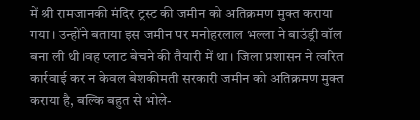में श्री रामजानकी मंदिर ट्रस्ट की जमीन को अतिक्रमण मुक्त कराया गया। उन्होंने बताया इस जमीन पर मनोहरलाल भल्ला ने बाउंड्री वॉल बना ली थी।वह प्लाट बेचने की तैयारी में था। जिला प्रशासन ने त्वरित कार्रवाई कर न केवल बेशकीमती सरकारी जमीन को अतिक्रमण मुक्त कराया है, बल्कि बहुत से भोले-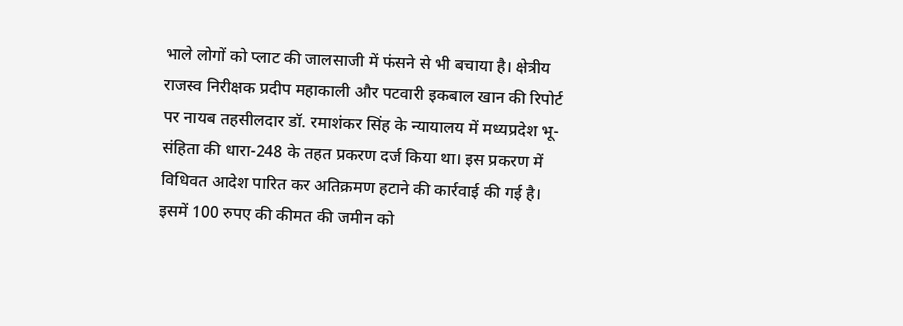भाले लोगों को प्लाट की जालसाजी में फंसने से भी बचाया है। क्षेत्रीय राजस्व निरीक्षक प्रदीप महाकाली और पटवारी इकबाल खान की रिपोर्ट पर नायब तहसीलदार डॉ. रमाशंकर सिंह के न्यायालय में मध्यप्रदेश भू-संहिता की धारा-248 के तहत प्रकरण दर्ज किया था। इस प्रकरण में विधिवत आदेश पारित कर अतिक्रमण हटाने की कार्रवाई की गई है। इसमें 100 रुपए की कीमत की जमीन को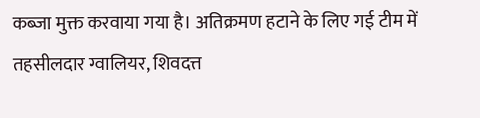कब्जा मुक्त करवाया गया है। अतिक्रमण हटाने के लिए गई टीम में तहसीलदार ग्वालियर, शिवदत्त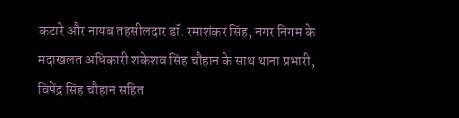कटारे और नायब तहसीलदार डॉ. रमाशंकर सिंह, नगर निगम के मदाखलत अधिकारी शकेशव सिंह चौहान के साथ थाना प्रभारी, विपेंद्र सिंह चौहान सहित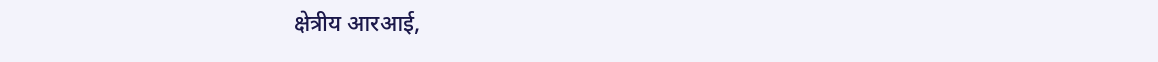क्षेत्रीय आरआई,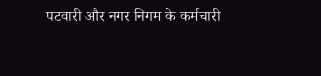पटवारी और नगर निगम के कर्मचारी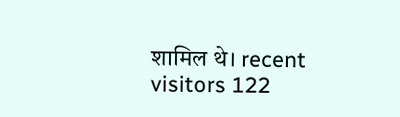शामिल थे। recent visitors 122